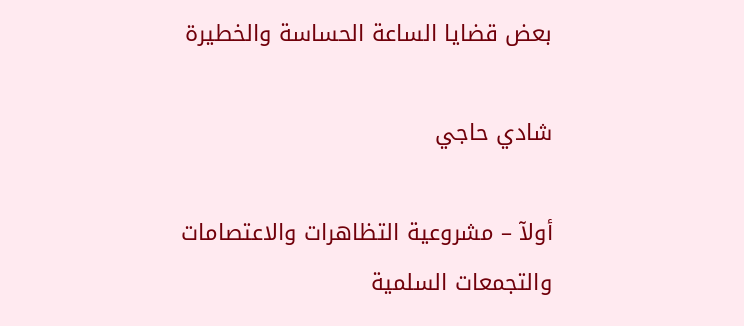بعض قضايا الساعة الحساسة والخطيرة

شادي حاجي

أولآ – مشروعية التظاهرات والاعتصامات والتجمعات السلمية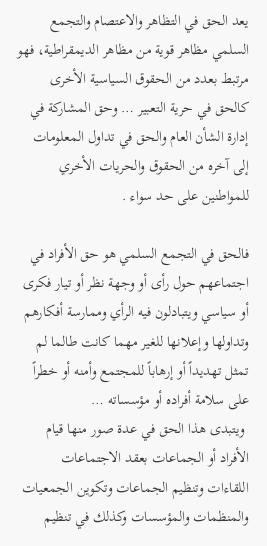يعد الحق في التظاهر والاعتصام والتجمع السلمي مظاهر قوية من مظاهر الديمقراطية، فهو مرتبط بعدد من الحقوق السياسية الأخرى كالحق في حرية التعبير … وحق المشاركة في إدارة الشأن العام والحق في تداول المعلومات إلى آخره من الحقوق والحريات الأخري للمواطنين على حد سواء .

فالحق في التجمع السلمي هو حق الأفراد في اجتماعهم حول رأى أو وجهة نظر أو تيار فكرى أو سياسي ويتبادلون فيه الرأي وممارسة أفكارهم وتداولها وإعلانها للغير مهما كانت طالما لم تمثل تهديداً أو إرهاباً للمجتمع وأمنه أو خطراً على سلامة أفراده أو مؤسساته …
 ويتبدى هذا الحق في عدة صور منها قيام الأفراد أو الجماعات بعقد الاجتماعات اللقاءات وتنظيم الجماعات وتكوين الجمعيات والمنظمات والمؤسسات وكذلك في تنظيم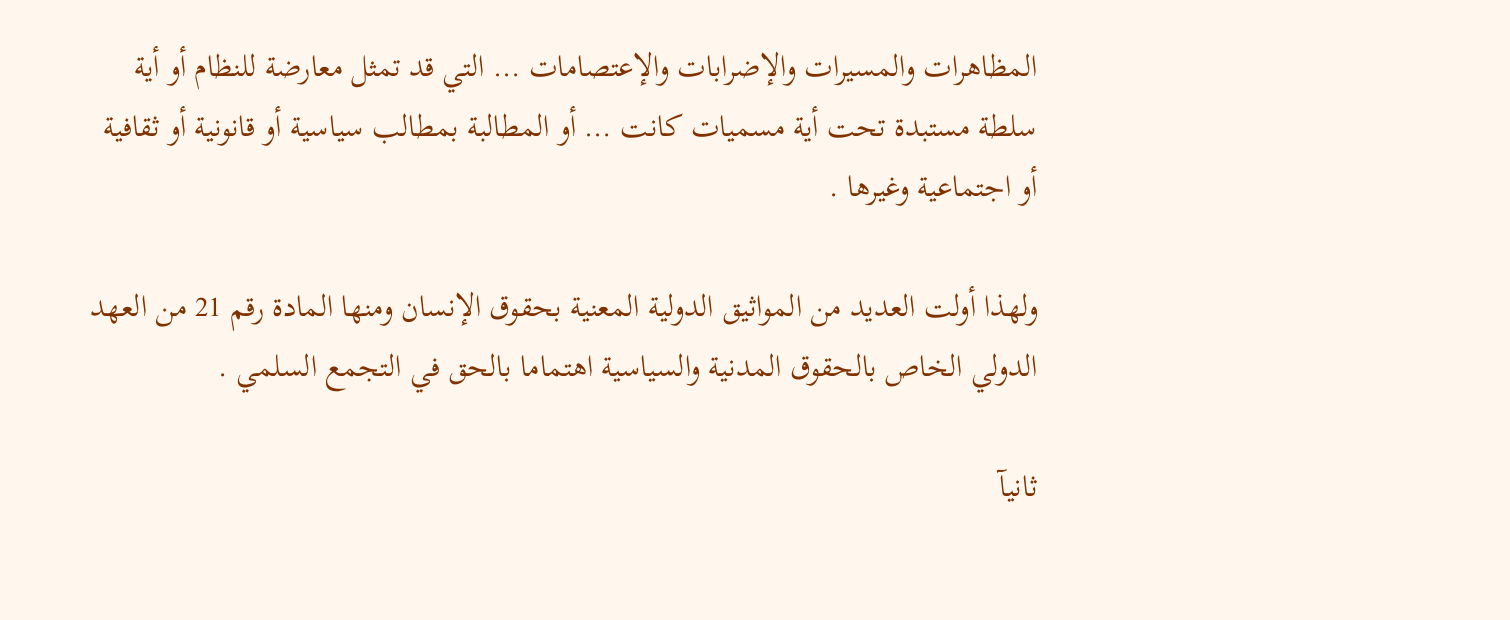المظاهرات والمسيرات والإضرابات والإعتصامات … التي قد تمثل معارضة للنظام أو أية سلطة مستبدة تحت أية مسميات كانت … أو المطالبة بمطالب سياسية أو قانونية أو ثقافية أو اجتماعية وغيرها .

ولهذا أولت العديد من المواثيق الدولية المعنية بحقوق الإنسان ومنها المادة رقم 21 من العهد الدولي الخاص بالحقوق المدنية والسياسية اهتماما بالحق في التجمع السلمي .

ثانيآ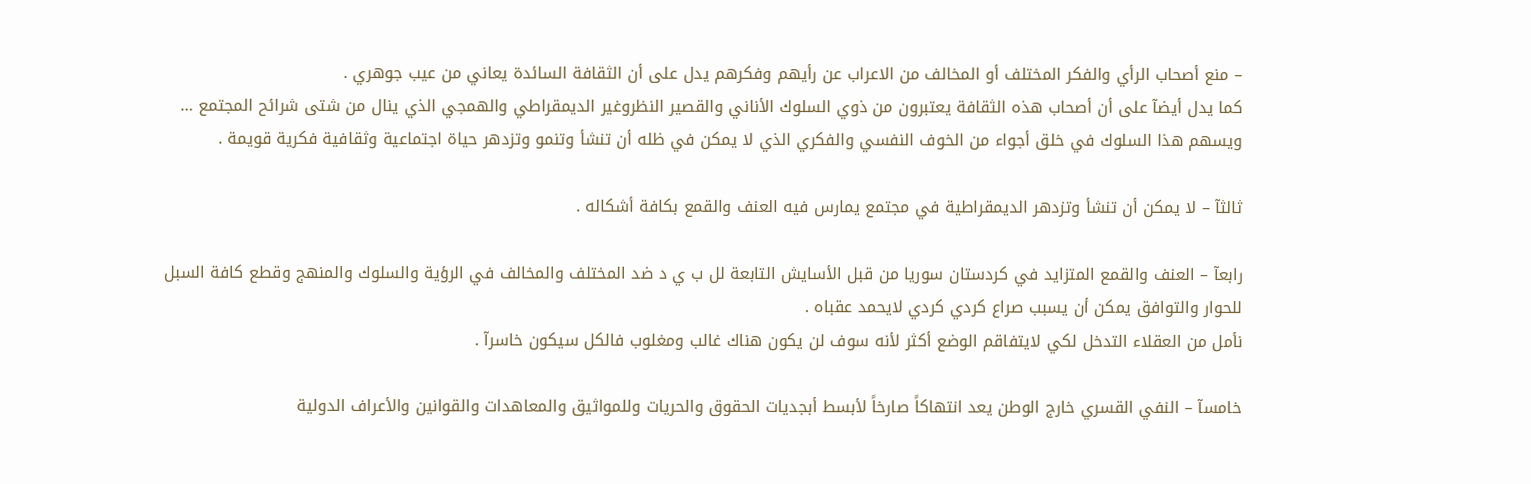– منع أصحاب الرأي والفكر المختلف أو المخالف من الاعراب عن رأيهم وفكرهم يدل على أن الثقافة السائدة يعاني من عيب جوهري .
كما يدل أيضآ على أن أصحاب هذه الثقافة يعتبرون من ذوي السلوك الأناني والقصير النظروغير الديمقراطي والهمجي الذي ينال من شتى شرائح المجتمع … ويسهم هذا السلوك في خلق أجواء من الخوف النفسي والفكري الذي لا يمكن في ظله أن تنشأ وتنمو وتزدهر حياة اجتماعية وثقافية فكرية قويمة .

ثالثآ – لا يمكن أن تنشأ وتزدهر الديمقراطية في مجتمع يمارس فيه العنف والقمع بكافة أشكاله .

رابعآ – العنف والقمع المتزايد في كردستان سوريا من قبل الأسايش التابعة لل ب ي د ضد المختلف والمخالف في الرؤية والسلوك والمنهج وقطع كافة السبل للحوار والتوافق يمكن أن يسبب صراع كردي كردي لايحمد عقباه .
نأمل من العقلاء التدخل لكي لايتفاقم الوضع أكثر لأنه سوف لن يكون هناك غالب ومغلوب فالكل سيكون خاسرآ .

خامسآ – النفي القسري خارج الوطن يعد انتهاكاً صارخاً لأبسط أبجديات الحقوق والحريات وللمواثيق والمعاهدات والقوانين والأعراف الدولية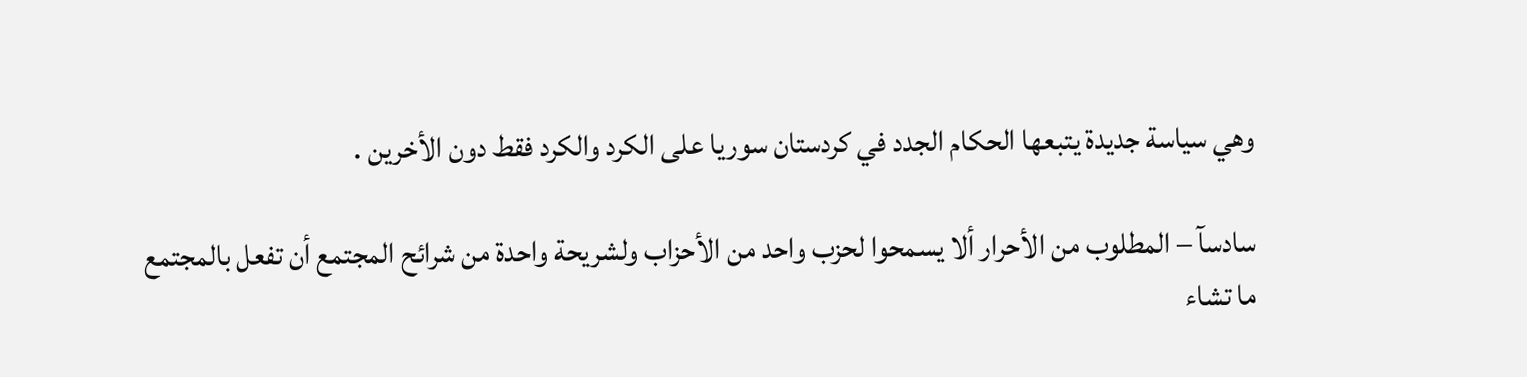وهي سياسة جديدة يتبعها الحكام الجدد في كردستان سوريا على الكرد والكرد فقط دون الأخرين .

سادسآ – المطلوب من الأحرار ألا يسمحوا لحزب واحد من الأحزاب ولشريحة واحدة من شرائح المجتمع أن تفعل بالمجتمع ما تشاء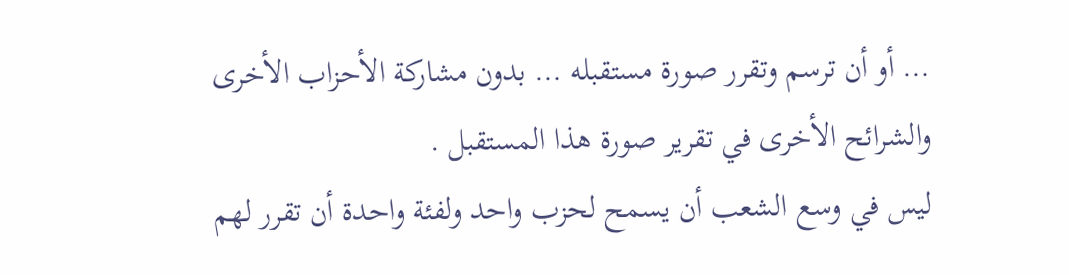… أو أن ترسم وتقرر صورة مستقبله … بدون مشاركة الأحزاب الأخرى والشرائح الأخرى في تقرير صورة هذا المستقبل .
ليس في وسع الشعب أن يسمح لحزب واحد ولفئة واحدة أن تقرر لهم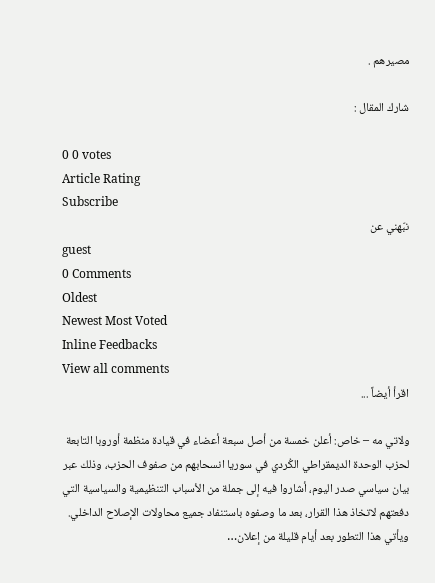مصيرهم .

شارك المقال :

0 0 votes
Article Rating
Subscribe
نبّهني عن
guest
0 Comments
Oldest
Newest Most Voted
Inline Feedbacks
View all comments
اقرأ أيضاً ...

ولاتي مه – خاص: أعلن خمسة من أصل سبعة أعضاء في قيادة منظمة أوروبا التابعة لحزب الوحدة الديمقراطي الكُردي في سوريا انسحابهم من صفوف الحزب، وذلك عبر بيان سياسي صدر اليوم، أشاروا فيه إلى جملة من الأسباب التنظيمية والسياسية التي دفعتهم لاتخاذ هذا القرار، بعد ما وصفوه باستنفاد جميع محاولات الإصلاح الداخلي. ويأتي هذا التطور بعد أيام قليلة من إعلان…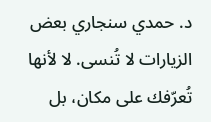د. حمدي سنجاري بعض الزيارات لا تُنسى. لا لأنها تُعرّفك على مكان، بل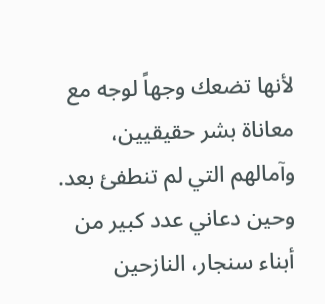لأنها تضعك وجهاً لوجه مع معاناة بشر حقيقيين، وآمالهم التي لم تنطفئ بعد. وحين دعاني عدد كبير من أبناء سنجار، النازحين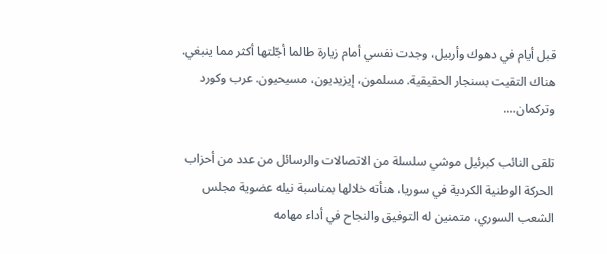قبل أيام في دهوك وأربيل، وجدت نفسي أمام زيارة طالما أجّلتها أكثر مما ينبغي. هناك التقيت بسنجار الحقيقية. مسلمون، إيزيديون، مسيحيون. عرب وكورد وتركمان….

تلقى النائب كبرئيل موشي سلسلة من الاتصالات والرسائل من عدد من أحزاب الحركة الوطنية الكردية في سوريا، هنأته خلالها بمناسبة نيله عضوية مجلس الشعب السوري، متمنين له التوفيق والنجاح في أداء مهامه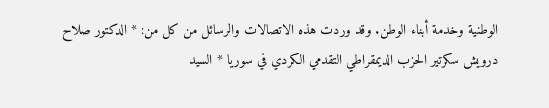الوطنية وخدمة أبناء الوطن. وقد وردت هذه الاتصالات والرسائل من كل من: * الدكتور صلاح درويش سكرتير الحزب الديمقراطي التقدمي الكردي في سوريا * السيد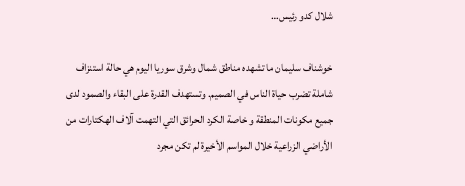شلال كدو رئيس…

خوشناف سليمان ما تشهده مناطق شمال وشرق سوريا اليوم هي حالة استنزاف شاملة تضرب حياة الناس في الصميم. وتستهدف القدرة على البقاء والصمود لدى جميع مكونات المنطقة و خاصة الكرد الحرائق التي التهمت آلاف الهكتارات من الأراضي الزراعية خلال المواسم الأخيرة لم تكن مجرد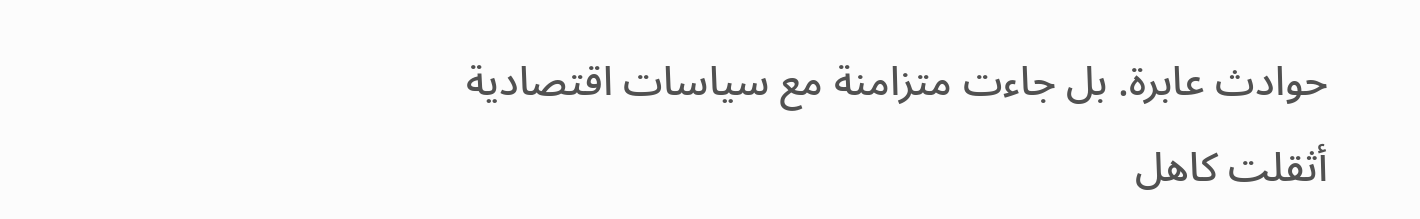حوادث عابرة. بل جاءت متزامنة مع سياسات اقتصادية أثقلت كاهل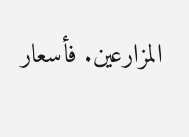المزارعين. فأسعار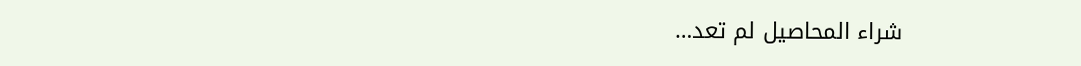شراء المحاصيل لم تعد…